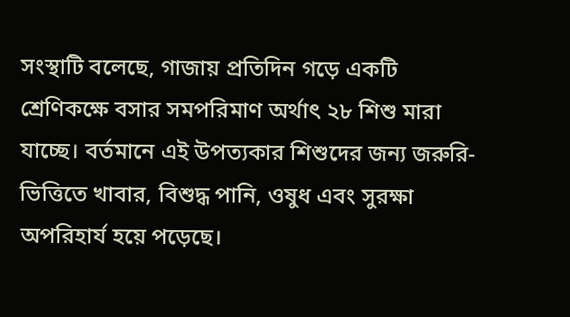সংস্থাটি বলেছে, গাজায় প্রতিদিন গড়ে একটি শ্রেণিকক্ষে বসার সমপরিমাণ অর্থাৎ ২৮ শিশু মারা যাচ্ছে। বর্তমানে এই উপত্যকার শিশুদের জন্য জরুরি-ভিত্তিতে খাবার, বিশুদ্ধ পানি, ওষুধ এবং সুরক্ষা অপরিহার্য হয়ে পড়েছে।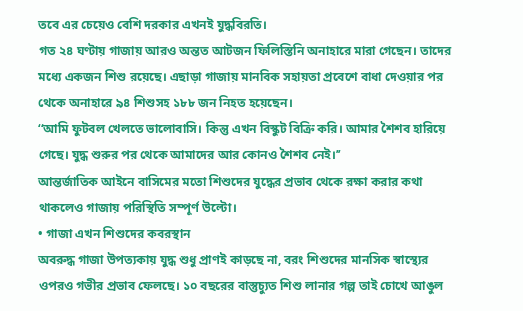তবে এর চেয়েও বেশি দরকার এখনই যুদ্ধবিরতি।
গত ২৪ ঘণ্টায় গাজায় আরও অন্তত আটজন ফিলিস্তিনি অনাহারে মারা গেছেন। তাদের মধ্যে একজন শিশু রয়েছে। এছাড়া গাজায় মানবিক সহায়তা প্রবেশে বাধা দেওয়ার পর থেকে অনাহারে ৯৪ শিশুসহ ১৮৮ জন নিহত হয়েছেন।
‘‘আমি ফুটবল খেলতে ভালোবাসি। কিন্তু এখন বিস্কুট বিক্রি করি। আমার শৈশব হারিয়ে গেছে। যুদ্ধ শুরুর পর থেকে আমাদের আর কোনও শৈশব নেই।’’
আন্তর্জাতিক আইনে বাসিমের মতো শিশুদের যুদ্ধের প্রভাব থেকে রক্ষা করার কথা থাকলেও গাজায় পরিস্থিতি সম্পূর্ণ উল্টো।
• গাজা এখন শিশুদের কবরস্থান
অবরুদ্ধ গাজা উপত্যকায় যুদ্ধ শুধু প্রাণই কাড়ছে না, বরং শিশুদের মানসিক স্বাস্থ্যের ওপরও গভীর প্রভাব ফেলছে। ১০ বছরের বাস্তুচ্যুত শিশু লানার গল্প তাই চোখে আঙুল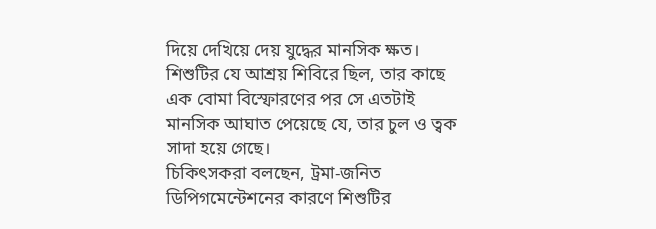দিয়ে দেখিয়ে দেয় যুদ্ধের মানসিক ক্ষত। শিশুটির যে আশ্রয় শিবিরে ছিল, তার কাছে এক বোমা বিস্ফোরণের পর সে এতটাই মানসিক আঘাত পেয়েছে যে, তার চুল ও ত্বক সাদা হয়ে গেছে।
চিকিৎসকরা বলছেন, ট্রমা-জনিত ডিপিগমেন্টেশনের কারণে শিশুটির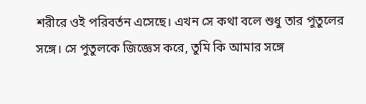শরীরে ওই পরিবর্তন এসেছে। এখন সে কথা বলে শুধু তার পুতুলের সঙ্গে। সে পুতুলকে জিজ্ঞেস করে, তুমি কি আমার সঙ্গে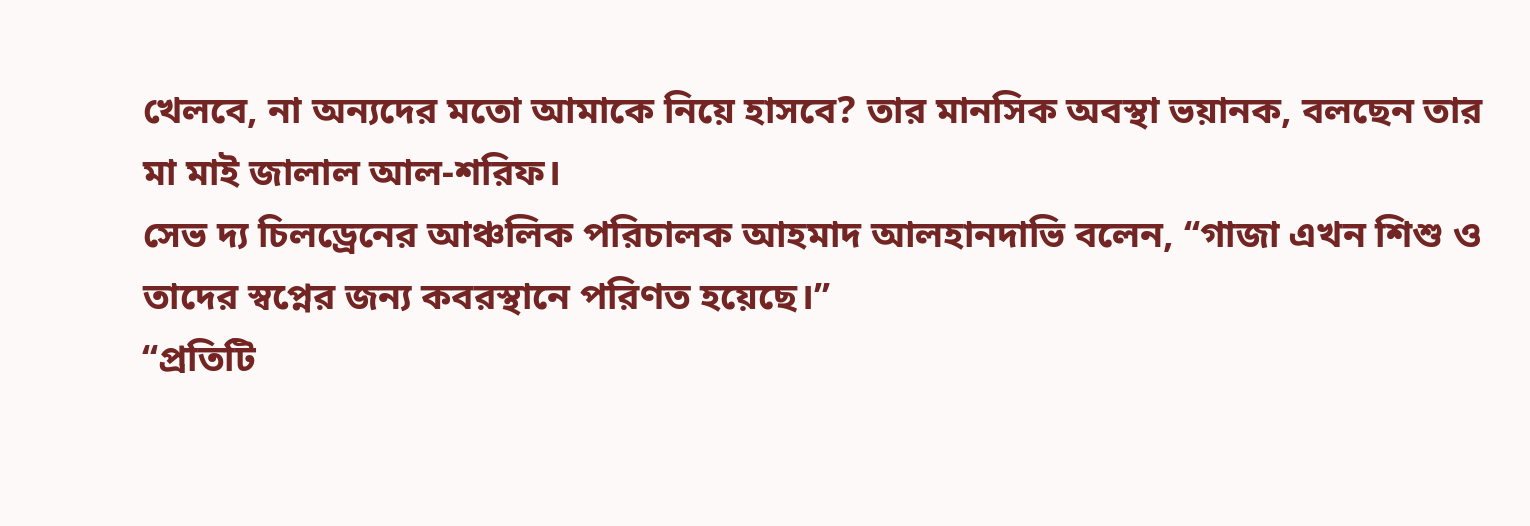খেলবে, না অন্যদের মতো আমাকে নিয়ে হাসবে? তার মানসিক অবস্থা ভয়ানক, বলছেন তার মা মাই জালাল আল-শরিফ।
সেভ দ্য চিলড্রেনের আঞ্চলিক পরিচালক আহমাদ আলহানদাভি বলেন, ‘‘গাজা এখন শিশু ও তাদের স্বপ্নের জন্য কবরস্থানে পরিণত হয়েছে।’’
‘‘প্রতিটি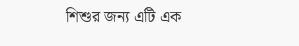শিশুর জন্য এটি এক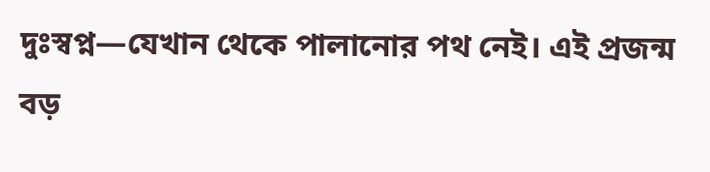দুঃস্বপ্ন—যেখান থেকে পালানোর পথ নেই। এই প্রজন্ম বড়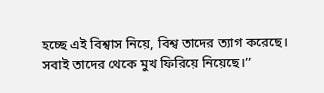হচ্ছে এই বিশ্বাস নিয়ে, বিশ্ব তাদের ত্যাগ করেছে। সবাই তাদের থেকে মুখ ফিরিয়ে নিয়েছে।’’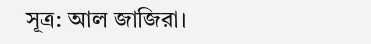সূত্র: আল জাজিরা।